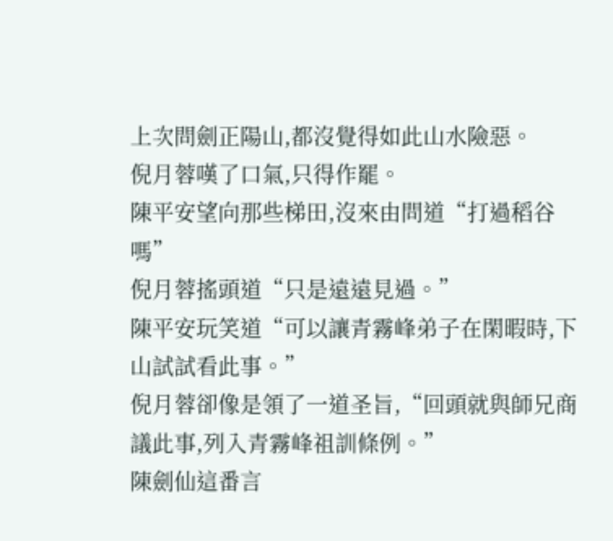上次問劍正陽山,都沒覺得如此山水險惡。
倪月蓉嘆了口氣,只得作罷。
陳平安望向那些梯田,沒來由問道“打過稻谷嗎”
倪月蓉搖頭道“只是遠遠見過。”
陳平安玩笑道“可以讓青霧峰弟子在閑暇時,下山試試看此事。”
倪月蓉卻像是領了一道圣旨,“回頭就與師兄商議此事,列入青霧峰祖訓條例。”
陳劍仙這番言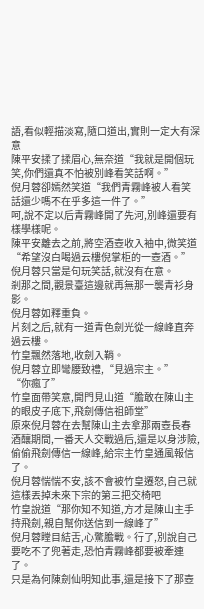語,看似輕描淡寫,隨口道出,實則一定大有深意
陳平安揉了揉眉心,無奈道“我就是開個玩笑,你們還真不怕被別峰看笑話啊。”
倪月蓉卻嫣然笑道“我們青霧峰被人看笑話還少嗎不在乎多這一件了。”
呵,說不定以后青霧峰開了先河,別峰還要有樣學樣呢。
陳平安離去之前,將空酒壺收入袖中,微笑道“希望沒白喝過云樓倪掌柜的一壺酒。”
倪月蓉只當是句玩笑話,就沒有在意。
剎那之間,觀景臺這邊就再無那一襲青衫身影。
倪月蓉如釋重負。
片刻之后,就有一道青色劍光從一線峰直奔過云樓。
竹皇飄然落地,收劍入鞘。
倪月蓉立即彎腰致禮,“見過宗主。”
“你瘋了”
竹皇面帶笑意,開門見山道“膽敢在陳山主的眼皮子底下,飛劍傳信祖師堂”
原來倪月蓉在去幫陳山主去拿那兩壺長春酒釀期間,一番天人交戰過后,還是以身涉險,偷偷飛劍傳信一線峰,給宗主竹皇通風報信了。
倪月蓉惴惴不安,該不會被竹皇遷怒,自己就這樣丟掉未來下宗的第三把交椅吧
竹皇說道“那你知不知道,方才是陳山主手持飛劍,親自幫你送信到一線峰了”
倪月蓉瞠目結舌,心驚膽戰。行了,別說自己要吃不了兜著走,恐怕青霧峰都要被牽連了。
只是為何陳劍仙明知此事,還是接下了那壺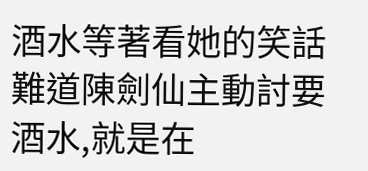酒水等著看她的笑話
難道陳劍仙主動討要酒水,就是在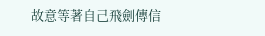故意等著自己飛劍傳信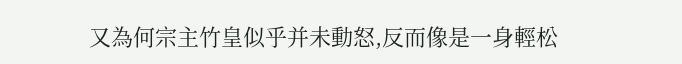又為何宗主竹皇似乎并未動怒,反而像是一身輕松